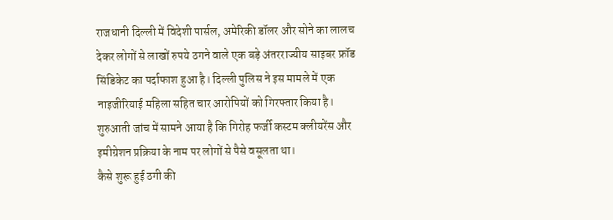राजधानी दिल्ली में विदेशी पार्सल, अमेरिकी डॉलर और सोने का लालच देकर लोगों से लाखों रुपये ठगने वाले एक बड़े अंतरराज्यीय साइबर फ्रॉड सिंडिकेट का पर्दाफाश हुआ है। दिल्ली पुलिस ने इस मामले में एक नाइजीरियाई महिला सहित चार आरोपियों को गिरफ्तार किया है। शुरुआती जांच में सामने आया है कि गिरोह फर्जी कस्टम क्लीयरेंस और इमीग्रेशन प्रक्रिया के नाम पर लोगों से पैसे वसूलता था।
कैसे शुरू हुई ठगी की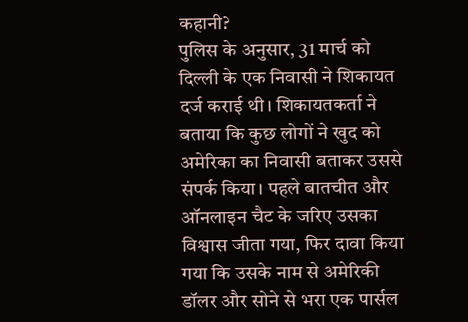कहानी?
पुलिस के अनुसार, 31 मार्च को दिल्ली के एक निवासी ने शिकायत दर्ज कराई थी। शिकायतकर्ता ने बताया कि कुछ लोगों ने खुद को अमेरिका का निवासी बताकर उससे संपर्क किया। पहले बातचीत और ऑनलाइन चैट के जरिए उसका विश्वास जीता गया, फिर दावा किया गया कि उसके नाम से अमेरिकी डॉलर और सोने से भरा एक पार्सल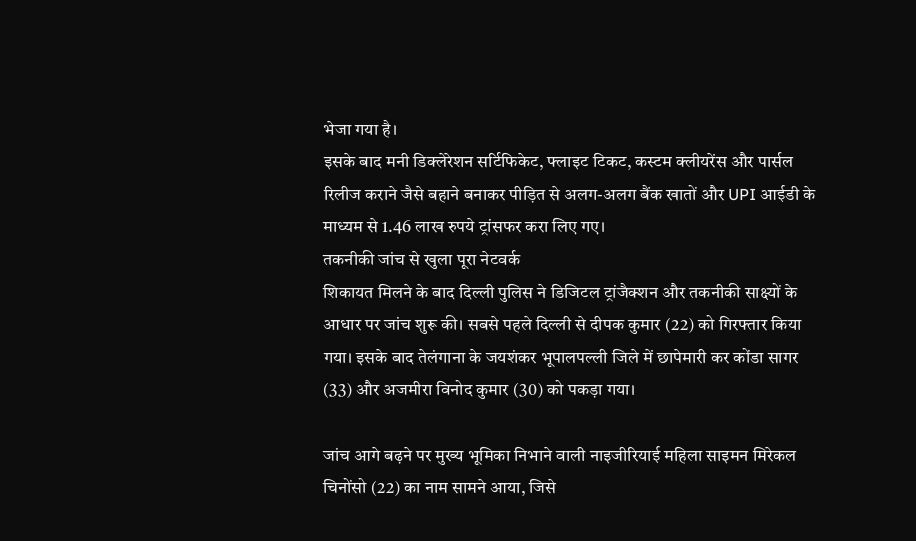भेजा गया है।
इसके बाद मनी डिक्लेरेशन सर्टिफिकेट, फ्लाइट टिकट, कस्टम क्लीयरेंस और पार्सल रिलीज कराने जैसे बहाने बनाकर पीड़ित से अलग-अलग बैंक खातों और UPI आईडी के माध्यम से 1.46 लाख रुपये ट्रांसफर करा लिए गए।
तकनीकी जांच से खुला पूरा नेटवर्क
शिकायत मिलने के बाद दिल्ली पुलिस ने डिजिटल ट्रांजैक्शन और तकनीकी साक्ष्यों के आधार पर जांच शुरू की। सबसे पहले दिल्ली से दीपक कुमार (22) को गिरफ्तार किया गया। इसके बाद तेलंगाना के जयशंकर भूपालपल्ली जिले में छापेमारी कर कोंडा सागर (33) और अजमीरा विनोद कुमार (30) को पकड़ा गया।

जांच आगे बढ़ने पर मुख्य भूमिका निभाने वाली नाइजीरियाई महिला साइमन मिरेकल चिनोंसो (22) का नाम सामने आया, जिसे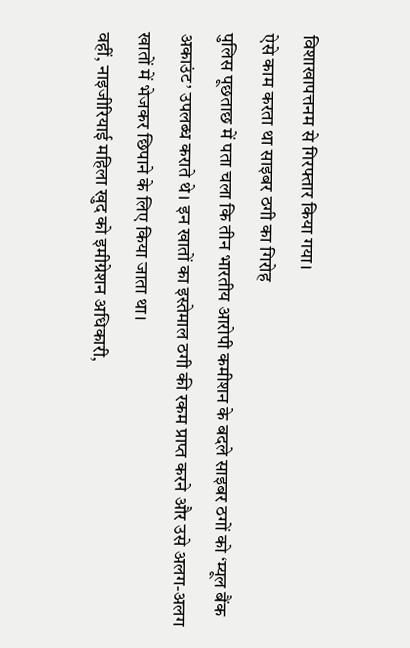विशाखापत्तनम से गिरफ्तार किया गया।
ऐसे काम करता था साइबर ठगी का गिरोह
पुलिस पूछताछ में पता चला कि तीन भारतीय आरोपी कमीशन के बदले साइबर ठगों को ‘म्यूल बैंक अकाउंट’ उपलब्ध कराते थे। इन खातों का इस्तेमाल ठगी की रकम प्राप्त करने और उसे अलग-अलग खातों में भेजकर छिपाने के लिए किया जाता था।
वहीं, नाइजीरियाई महिला खुद को इमीग्रेशन अधिकारी,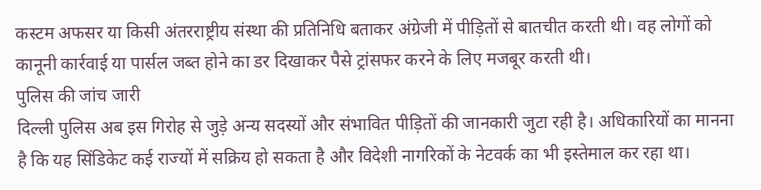कस्टम अफसर या किसी अंतरराष्ट्रीय संस्था की प्रतिनिधि बताकर अंग्रेजी में पीड़ितों से बातचीत करती थी। वह लोगों को कानूनी कार्रवाई या पार्सल जब्त होने का डर दिखाकर पैसे ट्रांसफर करने के लिए मजबूर करती थी।
पुलिस की जांच जारी
दिल्ली पुलिस अब इस गिरोह से जुड़े अन्य सदस्यों और संभावित पीड़ितों की जानकारी जुटा रही है। अधिकारियों का मानना है कि यह सिंडिकेट कई राज्यों में सक्रिय हो सकता है और विदेशी नागरिकों के नेटवर्क का भी इस्तेमाल कर रहा था।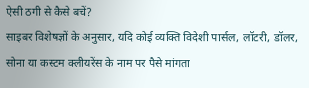ऐसी ठगी से कैसे बचें?
साइबर विशेषज्ञों के अनुसार, यदि कोई व्यक्ति विदेशी पार्सल, लॉटरी, डॉलर, सोना या कस्टम क्लीयरेंस के नाम पर पैसे मांगता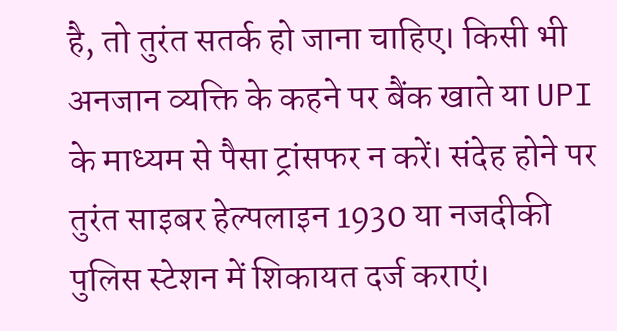है, तो तुरंत सतर्क हो जाना चाहिए। किसी भी अनजान व्यक्ति के कहने पर बैंक खाते या UPI के माध्यम से पैसा ट्रांसफर न करें। संदेह होने पर तुरंत साइबर हेल्पलाइन 1930 या नजदीकी पुलिस स्टेशन में शिकायत दर्ज कराएं।